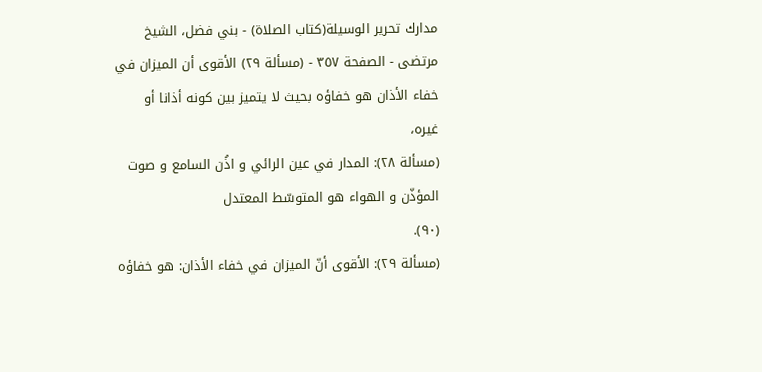مدارك تحرير الوسيلة(كتاب الصلاة) - بني فضل، الشيخ مرتضى - الصفحة ٣٥٧ - (مسألة ٢٩) الأقوى أن الميزان في خفاء الأذان هو خفاؤه بحيث لا يتميز بين كونه أذانا أو غيره،
(مسألة ٢٨): المدار في عين الرائي و اذُن السامع و صوت المؤذّن و الهواء هو المتوسّط المعتدل
(٩٠).
(مسألة ٢٩): الأقوى أنّ الميزان في خفاء الأذان: هو خفاؤه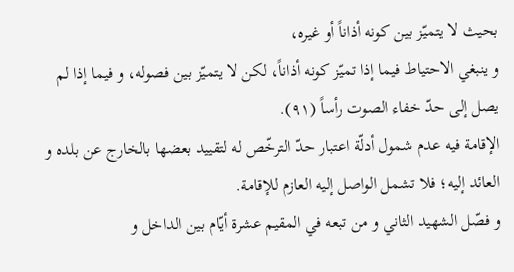بحيث لا يتميّز بين كونه أذاناً أو غيره،
و ينبغي الاحتياط فيما إذا تميّز كونه أذاناً، لكن لا يتميّز بين فصوله، و فيما إذا لم يصل إلى حدّ خفاء الصوت رأساً (٩١).
الإقامة فيه عدم شمول أدلّة اعتبار حدّ الترخّص له لتقييد بعضها بالخارج عن بلده و العائد إليه؛ فلا تشمل الواصل إليه العازم للإقامة.
و فصّل الشهيد الثاني و من تبعه في المقيم عشرة أيّام بين الداخل و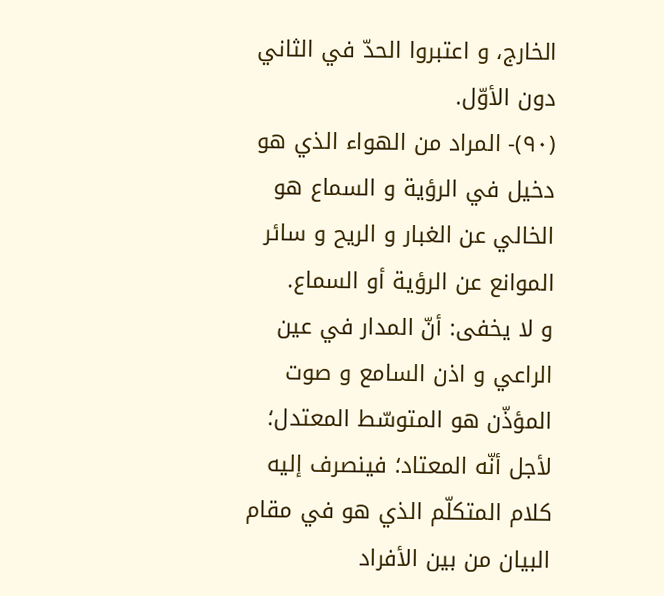الخارج، و اعتبروا الحدّ في الثاني دون الأوّل.
(٩٠)- المراد من الهواء الذي هو دخيل في الرؤية و السماع هو الخالي عن الغبار و الريح و سائر الموانع عن الرؤية أو السماع.
و لا يخفى: أنّ المدار في عين الراعي و اذن السامع و صوت المؤذّن هو المتوسّط المعتدل؛ لأجل أنّه المعتاد؛ فينصرف إليه كلام المتكلّم الذي هو في مقام البيان من بين الأفراد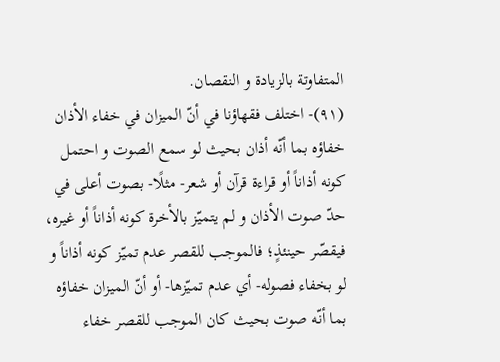المتفاوتة بالزيادة و النقصان.
(٩١)- اختلف فقهاؤنا في أنّ الميزان في خفاء الأذان خفاؤه بما أنّه أذان بحيث لو سمع الصوت و احتمل كونه أذاناً أو قراءة قرآن أو شعر- مثلًا- بصوت أعلى في حدّ صوت الأذان و لم يتميّز بالأخرة كونه أذاناً أو غيره، فيقصّر حينئذٍ؛ فالموجب للقصر عدم تميّز كونه أذاناً و لو بخفاء فصوله- أي عدم تميّزها- أو أنّ الميزان خفاؤه بما أنّه صوت بحيث كان الموجب للقصر خفاء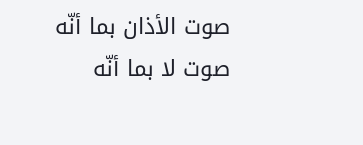صوت الأذان بما أنّه صوت لا بما أنّه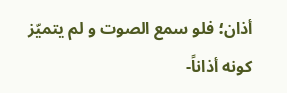أذان؛ فلو سمع الصوت و لم يتميّز كونه أذاناً-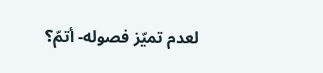لعدم تميّز فصوله- أتمّ؟